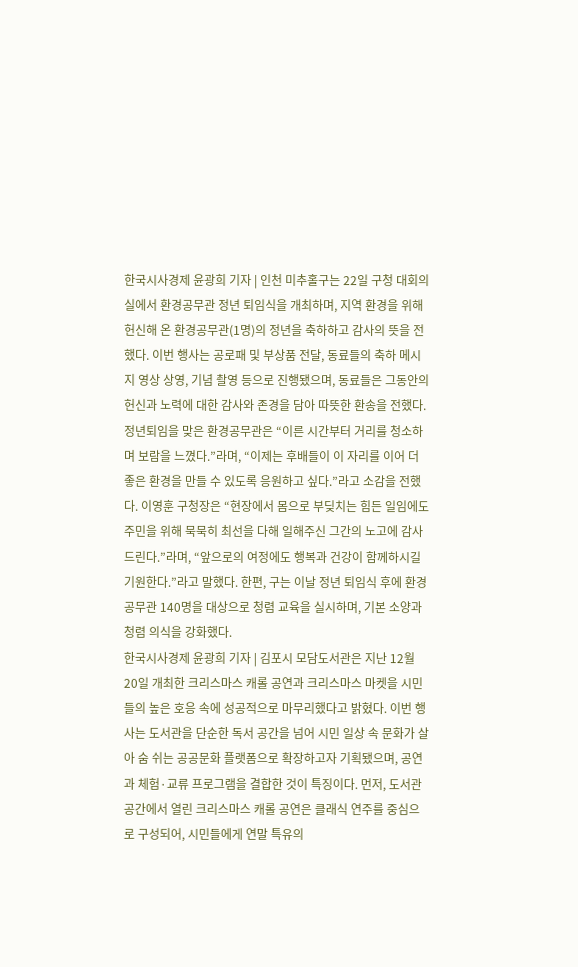한국시사경제 윤광희 기자 | 인천 미추홀구는 22일 구청 대회의실에서 환경공무관 정년 퇴임식을 개최하며, 지역 환경을 위해 헌신해 온 환경공무관(1명)의 정년을 축하하고 감사의 뜻을 전했다. 이번 행사는 공로패 및 부상품 전달, 동료들의 축하 메시지 영상 상영, 기념 촬영 등으로 진행됐으며, 동료들은 그동안의 헌신과 노력에 대한 감사와 존경을 담아 따뜻한 환송을 전했다. 정년퇴임을 맞은 환경공무관은 “이른 시간부터 거리를 청소하며 보람을 느꼈다.”라며, “이제는 후배들이 이 자리를 이어 더 좋은 환경을 만들 수 있도록 응원하고 싶다.”라고 소감을 전했다. 이영훈 구청장은 “현장에서 몸으로 부딪치는 힘든 일임에도 주민을 위해 묵묵히 최선을 다해 일해주신 그간의 노고에 감사드린다.”라며, “앞으로의 여정에도 행복과 건강이 함께하시길 기원한다.”라고 말했다. 한편, 구는 이날 정년 퇴임식 후에 환경공무관 140명을 대상으로 청렴 교육을 실시하며, 기본 소양과 청렴 의식을 강화했다.
한국시사경제 윤광희 기자 | 김포시 모담도서관은 지난 12월 20일 개최한 크리스마스 캐롤 공연과 크리스마스 마켓을 시민들의 높은 호응 속에 성공적으로 마무리했다고 밝혔다. 이번 행사는 도서관을 단순한 독서 공간을 넘어 시민 일상 속 문화가 살아 숨 쉬는 공공문화 플랫폼으로 확장하고자 기획됐으며, 공연과 체험·교류 프로그램을 결합한 것이 특징이다. 먼저, 도서관 공간에서 열린 크리스마스 캐롤 공연은 클래식 연주를 중심으로 구성되어, 시민들에게 연말 특유의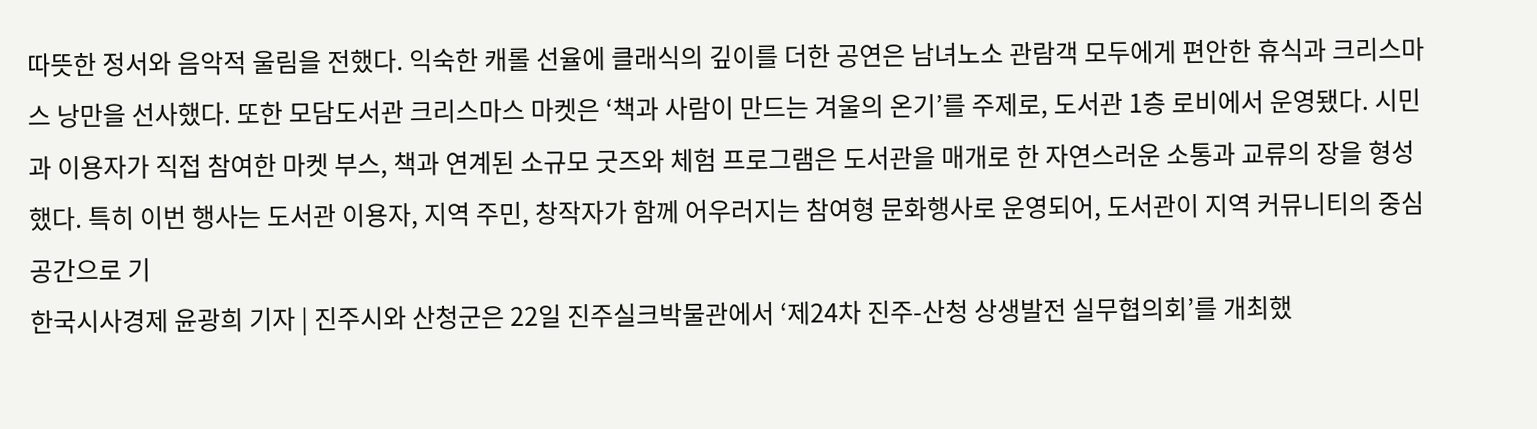따뜻한 정서와 음악적 울림을 전했다. 익숙한 캐롤 선율에 클래식의 깊이를 더한 공연은 남녀노소 관람객 모두에게 편안한 휴식과 크리스마스 낭만을 선사했다. 또한 모담도서관 크리스마스 마켓은 ‘책과 사람이 만드는 겨울의 온기’를 주제로, 도서관 1층 로비에서 운영됐다. 시민과 이용자가 직접 참여한 마켓 부스, 책과 연계된 소규모 굿즈와 체험 프로그램은 도서관을 매개로 한 자연스러운 소통과 교류의 장을 형성했다. 특히 이번 행사는 도서관 이용자, 지역 주민, 창작자가 함께 어우러지는 참여형 문화행사로 운영되어, 도서관이 지역 커뮤니티의 중심 공간으로 기
한국시사경제 윤광희 기자 | 진주시와 산청군은 22일 진주실크박물관에서 ‘제24차 진주-산청 상생발전 실무협의회’를 개최했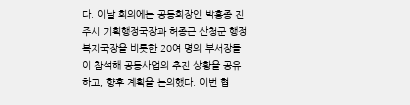다. 이날 회의에는 공동회장인 박홍종 진주시 기획행정국장과 허종근 산청군 행정복지국장을 비롯한 20여 명의 부서장들이 참석해 공동사업의 추진 상황을 공유하고, 향후 계획을 논의했다. 이번 협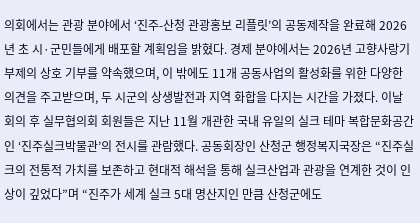의회에서는 관광 분야에서 ‘진주-산청 관광홍보 리플릿’의 공동제작을 완료해 2026년 초 시·군민들에게 배포할 계획임을 밝혔다. 경제 분야에서는 2026년 고향사랑기부제의 상호 기부를 약속했으며, 이 밖에도 11개 공동사업의 활성화를 위한 다양한 의견을 주고받으며, 두 시군의 상생발전과 지역 화합을 다지는 시간을 가졌다. 이날 회의 후 실무협의회 회원들은 지난 11월 개관한 국내 유일의 실크 테마 복합문화공간인 ‘진주실크박물관’의 전시를 관람했다. 공동회장인 산청군 행정복지국장은 “진주실크의 전통적 가치를 보존하고 현대적 해석을 통해 실크산업과 관광을 연계한 것이 인상이 깊었다”며 “진주가 세계 실크 5대 명산지인 만큼 산청군에도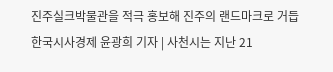진주실크박물관을 적극 홍보해 진주의 랜드마크로 거듭
한국시사경제 윤광희 기자 | 사천시는 지난 21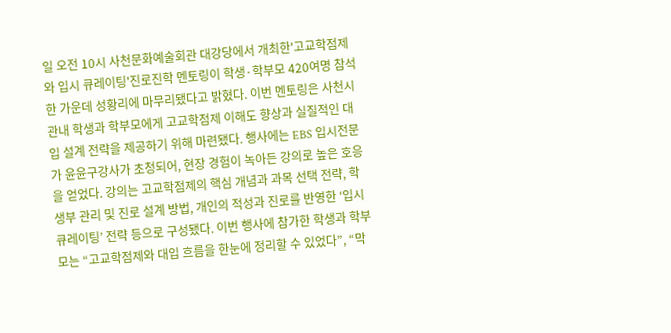일 오전 10시 사천문화예술회관 대강당에서 개최한'고교학점제와 입시 큐레이팅'진로진학 멘토링이 학생·학부모 420여명 참석한 가운데 성황리에 마무리됐다고 밝혔다. 이번 멘토링은 사천시 관내 학생과 학부모에게 고교학점제 이해도 향상과 실질적인 대입 설계 전략을 제공하기 위해 마련됐다. 행사에는 EBS 입시전문가 윤윤구강사가 초청되어, 현장 경험이 녹아든 강의로 높은 호응을 얻었다. 강의는 고교학점제의 핵심 개념과 과목 선택 전략, 학생부 관리 및 진로 설계 방법, 개인의 적성과 진로를 반영한 ‘입시 큐레이팅’ 전략 등으로 구성됐다. 이번 행사에 참가한 학생과 학부모는 “고교학점제와 대입 흐름을 한눈에 정리할 수 있었다”, “막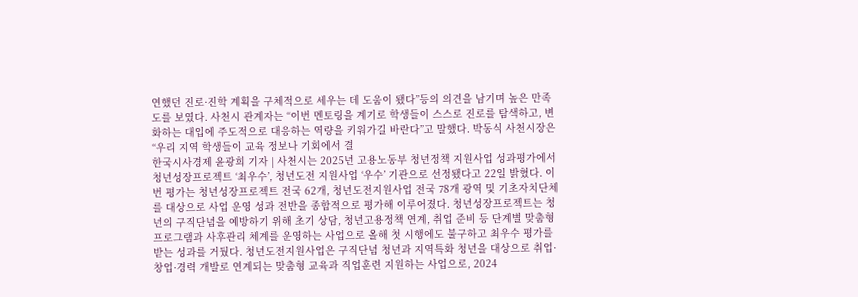연했던 진로·진학 계획을 구체적으로 세우는 데 도움이 됐다”등의 의견을 남기며 높은 만족도를 보였다. 사천시 관계자는 “이번 멘토링을 계기로 학생들이 스스로 진로를 탐색하고, 변화하는 대입에 주도적으로 대응하는 역량을 키워가길 바란다”고 말했다. 박동식 사천시장은 “우리 지역 학생들이 교육 정보나 기회에서 결
한국시사경제 윤광희 기자 | 사천시는 2025년 고용노동부 청년정책 지원사업 성과평가에서 청년성장프로젝트 ‘최우수’, 청년도전 지원사업 ‘우수’ 기관으로 선정됐다고 22일 밝혔다. 이번 평가는 청년성장프로젝트 전국 62개, 청년도전지원사업 전국 78개 광역 및 기초자치단체를 대상으로 사업 운영 성과 전반을 종합적으로 평가해 이루어졌다. 청년성장프로젝트는 청년의 구직단념을 예방하기 위해 초기 상담, 청년고용정책 연계, 취업 준비 등 단계별 맞춤형 프로그램과 사후관리 체계를 운영하는 사업으로 올해 첫 시행에도 불구하고 최우수 평가를 받는 성과를 거뒀다. 청년도전지원사업은 구직단념 청년과 지역특화 청년을 대상으로 취업·창업·경력 개발로 연계되는 맞춤형 교육과 직업훈련 지원하는 사업으로, 2024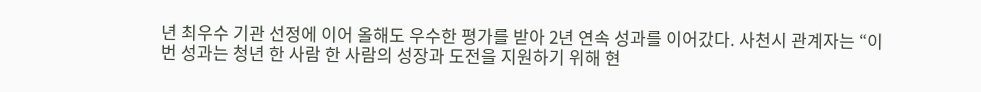년 최우수 기관 선정에 이어 올해도 우수한 평가를 받아 2년 연속 성과를 이어갔다. 사천시 관계자는 “이번 성과는 청년 한 사람 한 사람의 성장과 도전을 지원하기 위해 현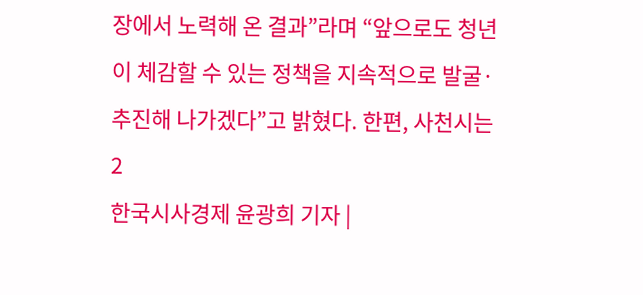장에서 노력해 온 결과”라며 “앞으로도 청년이 체감할 수 있는 정책을 지속적으로 발굴·추진해 나가겠다”고 밝혔다. 한편, 사천시는 2
한국시사경제 윤광희 기자 |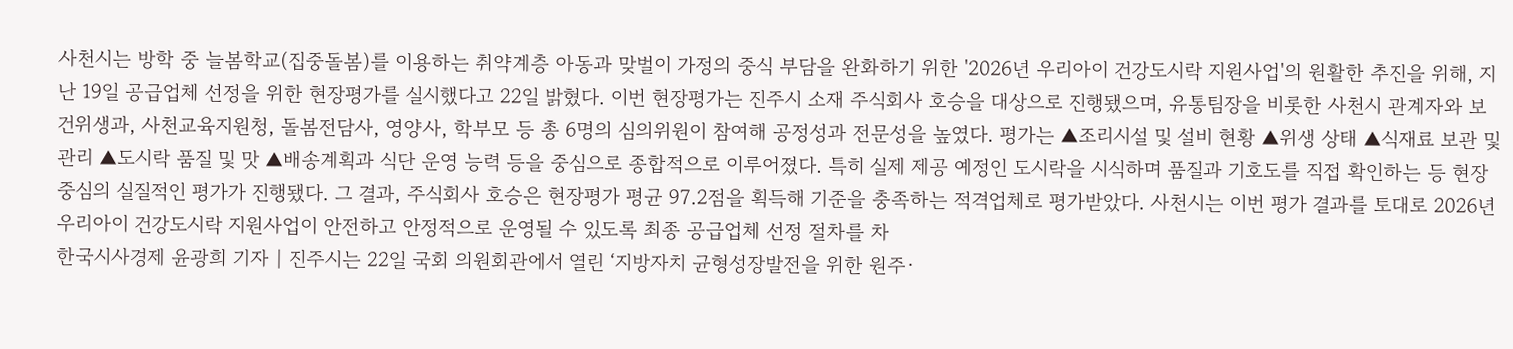사천시는 방학 중 늘봄학교(집중돌봄)를 이용하는 취약계층 아동과 맞벌이 가정의 중식 부담을 완화하기 위한 '2026년 우리아이 건강도시락 지원사업'의 원활한 추진을 위해, 지난 19일 공급업체 선정을 위한 현장평가를 실시했다고 22일 밝혔다. 이번 현장평가는 진주시 소재 주식회사 호승을 대상으로 진행됐으며, 유통팀장을 비롯한 사천시 관계자와 보건위생과, 사천교육지원청, 돌봄전담사, 영양사, 학부모 등 총 6명의 심의위원이 참여해 공정성과 전문성을 높였다. 평가는 ▲조리시설 및 설비 현황 ▲위생 상태 ▲식재료 보관 및 관리 ▲도시락 품질 및 맛 ▲배송계획과 식단 운영 능력 등을 중심으로 종합적으로 이루어졌다. 특히 실제 제공 예정인 도시락을 시식하며 품질과 기호도를 직접 확인하는 등 현장 중심의 실질적인 평가가 진행됐다. 그 결과, 주식회사 호승은 현장평가 평균 97.2점을 획득해 기준을 충족하는 적격업체로 평가받았다. 사천시는 이번 평가 결과를 토대로 2026년 우리아이 건강도시락 지원사업이 안전하고 안정적으로 운영될 수 있도록 최종 공급업체 선정 절차를 차
한국시사경제 윤광희 기자 | 진주시는 22일 국회 의원회관에서 열린 ‘지방자치 균형성장발전을 위한 원주·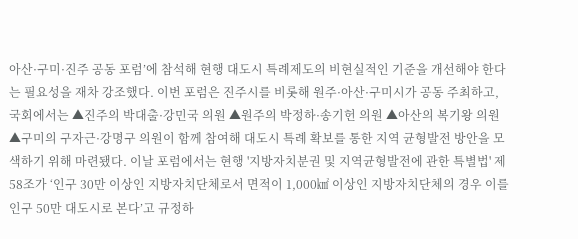아산·구미·진주 공동 포럼’에 참석해 현행 대도시 특례제도의 비현실적인 기준을 개선해야 한다는 필요성을 재차 강조했다. 이번 포럼은 진주시를 비롯해 원주·아산·구미시가 공동 주최하고, 국회에서는 ▲진주의 박대출·강민국 의원 ▲원주의 박정하·송기헌 의원 ▲아산의 복기왕 의원 ▲구미의 구자근·강명구 의원이 함께 참여해 대도시 특례 확보를 통한 지역 균형발전 방안을 모색하기 위해 마련됐다. 이날 포럼에서는 현행 '지방자치분권 및 지역균형발전에 관한 특별법' 제58조가 ‘인구 30만 이상인 지방자치단체로서 면적이 1,000㎢ 이상인 지방자치단체의 경우 이를 인구 50만 대도시로 본다’고 규정하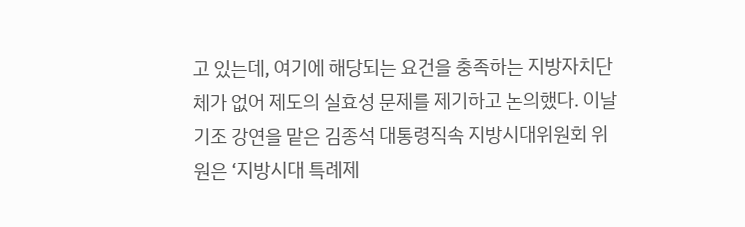고 있는데, 여기에 해당되는 요건을 충족하는 지방자치단체가 없어 제도의 실효성 문제를 제기하고 논의했다. 이날 기조 강연을 맡은 김종석 대통령직속 지방시대위원회 위원은 ‘지방시대 특례제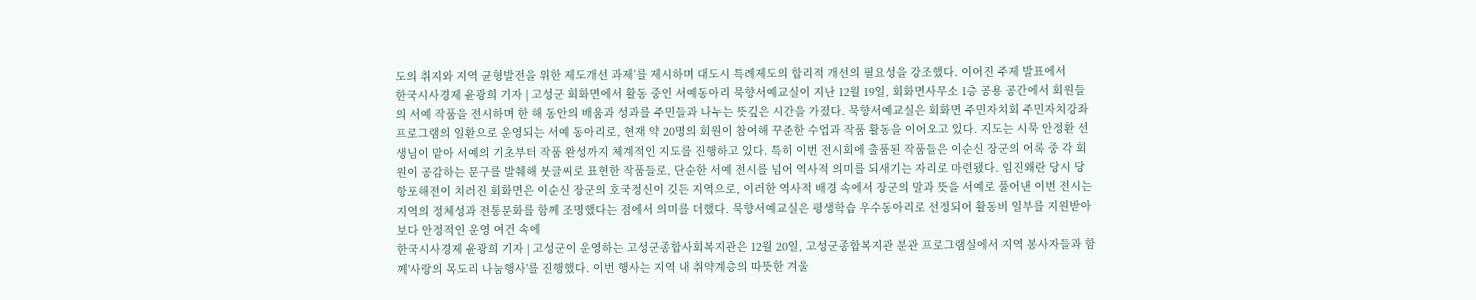도의 취지와 지역 균형발전을 위한 제도개선 과제’를 제시하며 대도시 특례제도의 합리적 개선의 필요성을 강조했다. 이어진 주제 발표에서
한국시사경제 윤광희 기자 | 고성군 회화면에서 활동 중인 서예동아리 묵향서예교실이 지난 12월 19일, 회화면사무소 1층 공용 공간에서 회원들의 서예 작품을 전시하며 한 해 동안의 배움과 성과를 주민들과 나누는 뜻깊은 시간을 가졌다. 묵향서예교실은 회화면 주민자치회 주민자치강좌 프로그램의 일환으로 운영되는 서예 동아리로, 현재 약 20명의 회원이 참여해 꾸준한 수업과 작품 활동을 이어오고 있다. 지도는 시묵 안정환 선생님이 맡아 서예의 기초부터 작품 완성까지 체계적인 지도를 진행하고 있다. 특히 이번 전시회에 출품된 작품들은 이순신 장군의 어록 중 각 회원이 공감하는 문구를 발췌해 붓글씨로 표현한 작품들로, 단순한 서예 전시를 넘어 역사적 의미를 되새기는 자리로 마련됐다. 임진왜란 당시 당항포해전이 치러진 회화면은 이순신 장군의 호국정신이 깃든 지역으로, 이러한 역사적 배경 속에서 장군의 말과 뜻을 서예로 풀어낸 이번 전시는 지역의 정체성과 전통문화를 함께 조명했다는 점에서 의미를 더했다. 묵향서예교실은 평생학습 우수동아리로 선정되어 활동비 일부를 지원받아 보다 안정적인 운영 여건 속에
한국시사경제 윤광희 기자 | 고성군이 운영하는 고성군종합사회복지관은 12월 20일, 고성군종합복지관 분관 프로그램실에서 지역 봉사자들과 함께'사랑의 목도리 나눔행사'를 진행했다. 이번 행사는 지역 내 취약계층의 따뜻한 겨울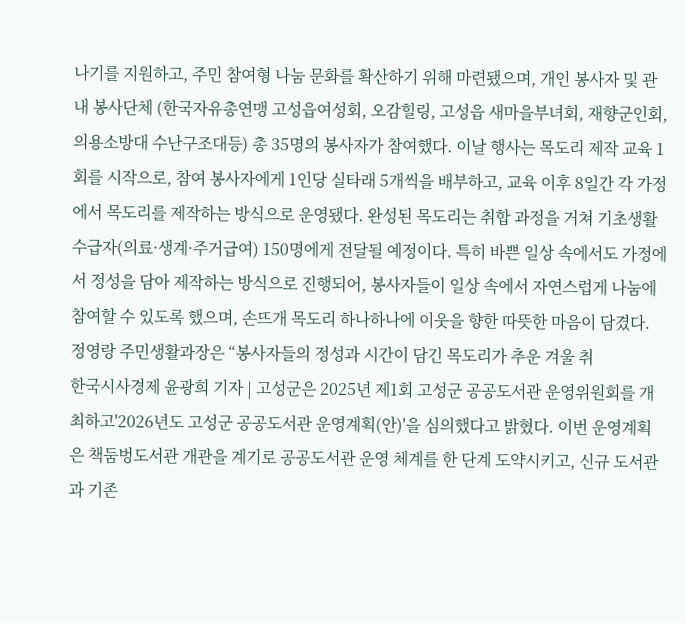나기를 지원하고, 주민 참여형 나눔 문화를 확산하기 위해 마련됐으며, 개인 봉사자 및 관내 봉사단체 (한국자유총연맹 고성읍여성회, 오감힐링, 고성읍 새마을부녀회, 재향군인회, 의용소방대 수난구조대등) 총 35명의 봉사자가 참여했다. 이날 행사는 목도리 제작 교육 1회를 시작으로, 참여 봉사자에게 1인당 실타래 5개씩을 배부하고, 교육 이후 8일간 각 가정에서 목도리를 제작하는 방식으로 운영됐다. 완성된 목도리는 취합 과정을 거쳐 기초생활수급자(의료·생계·주거급여) 150명에게 전달될 예정이다. 특히 바쁜 일상 속에서도 가정에서 정성을 담아 제작하는 방식으로 진행되어, 봉사자들이 일상 속에서 자연스럽게 나눔에 참여할 수 있도록 했으며, 손뜨개 목도리 하나하나에 이웃을 향한 따뜻한 마음이 담겼다. 정영랑 주민생활과장은 “봉사자들의 정성과 시간이 담긴 목도리가 추운 겨울 취
한국시사경제 윤광희 기자 | 고성군은 2025년 제1회 고성군 공공도서관 운영위원회를 개최하고'2026년도 고성군 공공도서관 운영계획(안)'을 심의했다고 밝혔다. 이번 운영계획은 책둠벙도서관 개관을 계기로 공공도서관 운영 체계를 한 단계 도약시키고, 신규 도서관과 기존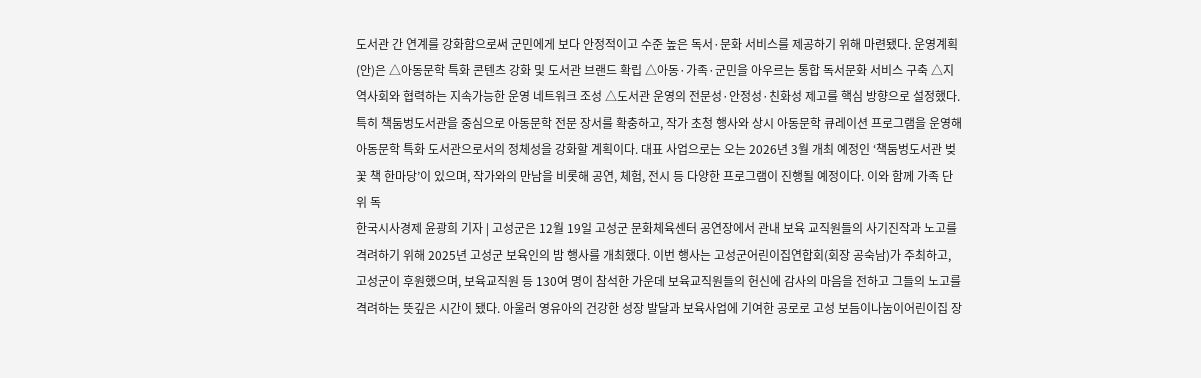도서관 간 연계를 강화함으로써 군민에게 보다 안정적이고 수준 높은 독서·문화 서비스를 제공하기 위해 마련됐다. 운영계획(안)은 △아동문학 특화 콘텐츠 강화 및 도서관 브랜드 확립 △아동·가족·군민을 아우르는 통합 독서문화 서비스 구축 △지역사회와 협력하는 지속가능한 운영 네트워크 조성 △도서관 운영의 전문성·안정성·친화성 제고를 핵심 방향으로 설정했다. 특히 책둠벙도서관을 중심으로 아동문학 전문 장서를 확충하고, 작가 초청 행사와 상시 아동문학 큐레이션 프로그램을 운영해 아동문학 특화 도서관으로서의 정체성을 강화할 계획이다. 대표 사업으로는 오는 2026년 3월 개최 예정인 ‘책둠벙도서관 벚꽃 책 한마당’이 있으며, 작가와의 만남을 비롯해 공연, 체험, 전시 등 다양한 프로그램이 진행될 예정이다. 이와 함께 가족 단위 독
한국시사경제 윤광희 기자 | 고성군은 12월 19일 고성군 문화체육센터 공연장에서 관내 보육 교직원들의 사기진작과 노고를 격려하기 위해 2025년 고성군 보육인의 밤 행사를 개최했다. 이번 행사는 고성군어린이집연합회(회장 공숙남)가 주최하고, 고성군이 후원했으며, 보육교직원 등 130여 명이 참석한 가운데 보육교직원들의 헌신에 감사의 마음을 전하고 그들의 노고를 격려하는 뜻깊은 시간이 됐다. 아울러 영유아의 건강한 성장 발달과 보육사업에 기여한 공로로 고성 보듬이나눔이어린이집 장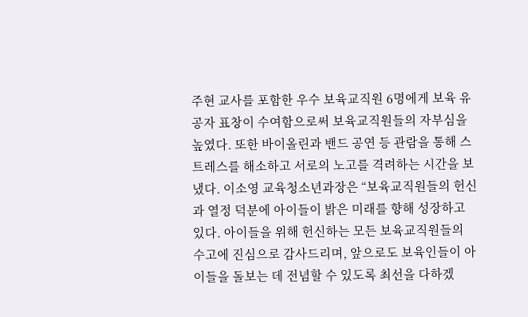주현 교사를 포함한 우수 보육교직원 6명에게 보육 유공자 표창이 수여함으로써 보육교직원들의 자부심을 높였다. 또한 바이올린과 밴드 공연 등 관람을 통해 스트레스를 해소하고 서로의 노고를 격려하는 시간을 보냈다. 이소영 교육청소년과장은 “보육교직원들의 헌신과 열정 덕분에 아이들이 밝은 미래를 향해 성장하고 있다. 아이들을 위해 헌신하는 모든 보육교직원들의 수고에 진심으로 감사드리며, 앞으로도 보육인들이 아이들을 돌보는 데 전념할 수 있도록 최선을 다하겠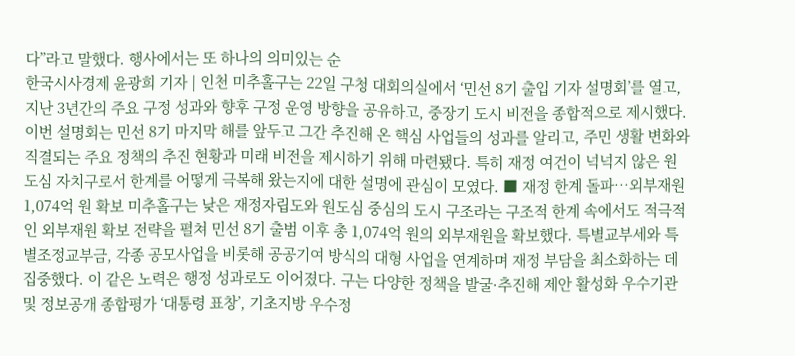다”라고 말했다. 행사에서는 또 하나의 의미있는 순
한국시사경제 윤광희 기자 | 인천 미추홀구는 22일 구청 대회의실에서 ‘민선 8기 출입 기자 설명회’를 열고, 지난 3년간의 주요 구정 성과와 향후 구정 운영 방향을 공유하고, 중장기 도시 비전을 종합적으로 제시했다. 이번 설명회는 민선 8기 마지막 해를 앞두고 그간 추진해 온 핵심 사업들의 성과를 알리고, 주민 생활 변화와 직결되는 주요 정책의 추진 현황과 미래 비전을 제시하기 위해 마련됐다. 특히 재정 여건이 넉넉지 않은 원도심 자치구로서 한계를 어떻게 극복해 왔는지에 대한 설명에 관심이 모였다. ■ 재정 한계 돌파…외부재원 1,074억 원 확보 미추홀구는 낮은 재정자립도와 원도심 중심의 도시 구조라는 구조적 한계 속에서도 적극적인 외부재원 확보 전략을 펼쳐 민선 8기 출범 이후 총 1,074억 원의 외부재원을 확보했다. 특별교부세와 특별조정교부금, 각종 공모사업을 비롯해 공공기여 방식의 대형 사업을 연계하며 재정 부담을 최소화하는 데 집중했다. 이 같은 노력은 행정 성과로도 이어졌다. 구는 다양한 정책을 발굴·추진해 제안 활성화 우수기관 및 정보공개 종합평가 ‘대통령 표창’, 기초지방 우수정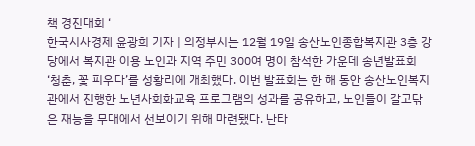책 경진대회 ‘
한국시사경제 윤광희 기자 | 의정부시는 12월 19일 송산노인종합복지관 3층 강당에서 복지관 이용 노인과 지역 주민 300여 명이 참석한 가운데 송년발표회 ‘청춘, 꽃 피우다’를 성황리에 개최했다. 이번 발표회는 한 해 동안 송산노인복지관에서 진행한 노년사회화교육 프로그램의 성과를 공유하고, 노인들이 갈고닦은 재능을 무대에서 선보이기 위해 마련됐다. 난타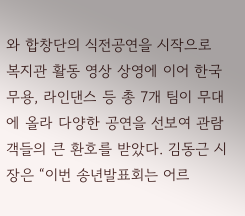와 합창단의 식전공연을 시작으로 복지관 활동 영상 상영에 이어 한국무용, 라인댄스 등 총 7개 팀이 무대에 올라 다양한 공연을 선보여 관람객들의 큰 환호를 받았다. 김동근 시장은 “이번 송년발표회는 어르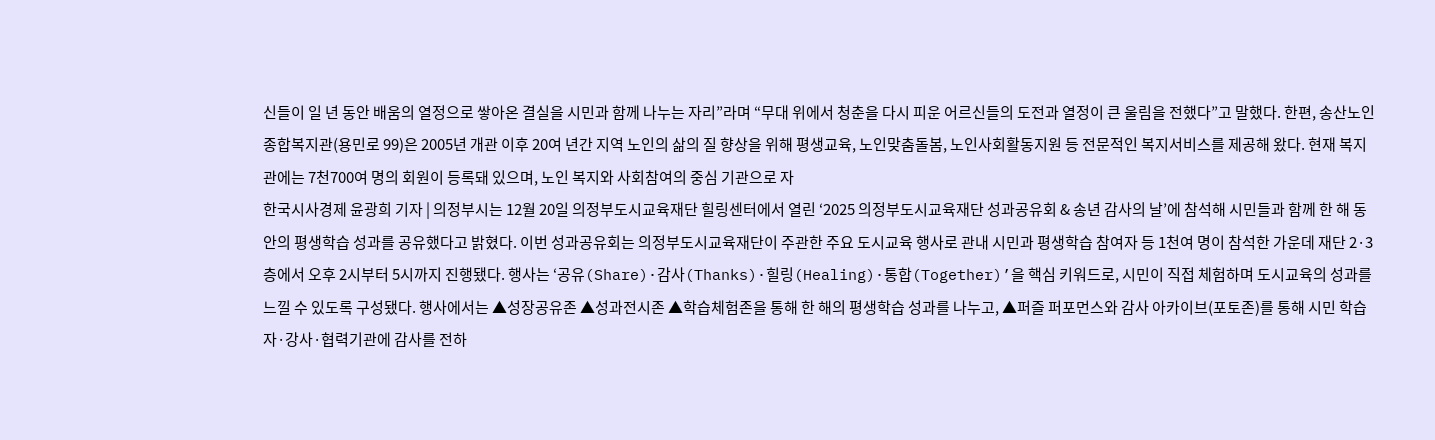신들이 일 년 동안 배움의 열정으로 쌓아온 결실을 시민과 함께 나누는 자리”라며 “무대 위에서 청춘을 다시 피운 어르신들의 도전과 열정이 큰 울림을 전했다”고 말했다. 한편, 송산노인종합복지관(용민로 99)은 2005년 개관 이후 20여 년간 지역 노인의 삶의 질 향상을 위해 평생교육, 노인맞춤돌봄, 노인사회활동지원 등 전문적인 복지서비스를 제공해 왔다. 현재 복지관에는 7천700여 명의 회원이 등록돼 있으며, 노인 복지와 사회참여의 중심 기관으로 자
한국시사경제 윤광희 기자 | 의정부시는 12월 20일 의정부도시교육재단 힐링센터에서 열린 ‘2025 의정부도시교육재단 성과공유회 & 송년 감사의 날’에 참석해 시민들과 함께 한 해 동안의 평생학습 성과를 공유했다고 밝혔다. 이번 성과공유회는 의정부도시교육재단이 주관한 주요 도시교육 행사로 관내 시민과 평생학습 참여자 등 1천여 명이 참석한 가운데 재단 2·3층에서 오후 2시부터 5시까지 진행됐다. 행사는 ‘공유(Share)·감사(Thanks)·힐링(Healing)·통합(Together)’을 핵심 키워드로, 시민이 직접 체험하며 도시교육의 성과를 느낄 수 있도록 구성됐다. 행사에서는 ▲성장공유존 ▲성과전시존 ▲학습체험존을 통해 한 해의 평생학습 성과를 나누고, ▲퍼즐 퍼포먼스와 감사 아카이브(포토존)를 통해 시민 학습자·강사·협력기관에 감사를 전하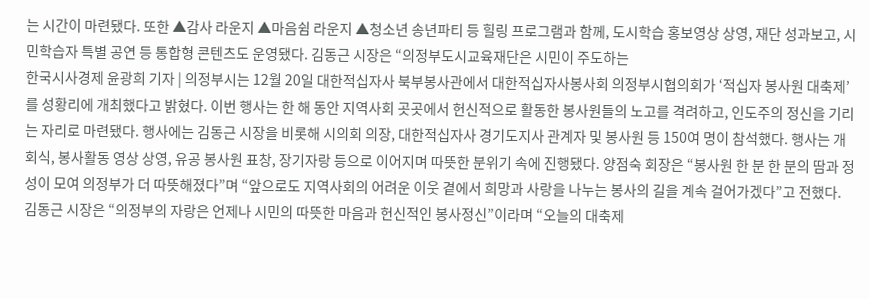는 시간이 마련됐다. 또한 ▲감사 라운지 ▲마음쉼 라운지 ▲청소년 송년파티 등 힐링 프로그램과 함께, 도시학습 홍보영상 상영, 재단 성과보고, 시민학습자 특별 공연 등 통합형 콘텐츠도 운영됐다. 김동근 시장은 “의정부도시교육재단은 시민이 주도하는
한국시사경제 윤광희 기자 | 의정부시는 12월 20일 대한적십자사 북부봉사관에서 대한적십자사봉사회 의정부시협의회가 ‘적십자 봉사원 대축제’를 성황리에 개최했다고 밝혔다. 이번 행사는 한 해 동안 지역사회 곳곳에서 헌신적으로 활동한 봉사원들의 노고를 격려하고, 인도주의 정신을 기리는 자리로 마련됐다. 행사에는 김동근 시장을 비롯해 시의회 의장, 대한적십자사 경기도지사 관계자 및 봉사원 등 150여 명이 참석했다. 행사는 개회식, 봉사활동 영상 상영, 유공 봉사원 표창, 장기자랑 등으로 이어지며 따뜻한 분위기 속에 진행됐다. 양점숙 회장은 “봉사원 한 분 한 분의 땀과 정성이 모여 의정부가 더 따뜻해졌다”며 “앞으로도 지역사회의 어려운 이웃 곁에서 희망과 사랑을 나누는 봉사의 길을 계속 걸어가겠다”고 전했다. 김동근 시장은 “의정부의 자랑은 언제나 시민의 따뜻한 마음과 헌신적인 봉사정신”이라며 “오늘의 대축제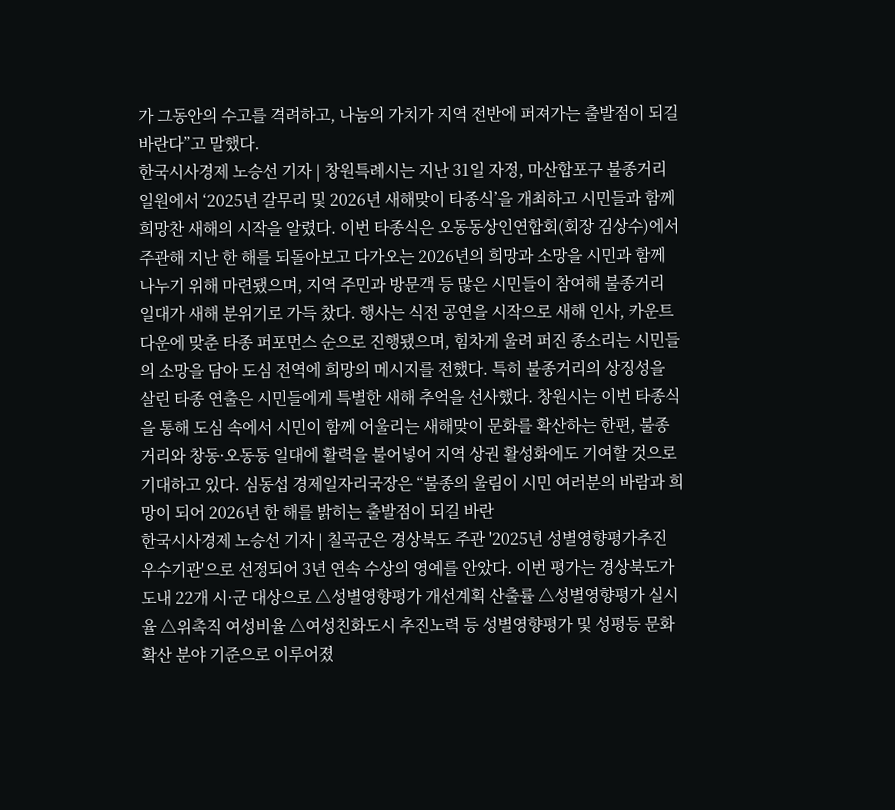가 그동안의 수고를 격려하고, 나눔의 가치가 지역 전반에 퍼져가는 출발점이 되길 바란다”고 말했다.
한국시사경제 노승선 기자 | 창원특례시는 지난 31일 자정, 마산합포구 불종거리 일원에서 ‘2025년 갈무리 및 2026년 새해맞이 타종식’을 개최하고 시민들과 함께 희망찬 새해의 시작을 알렸다. 이번 타종식은 오동동상인연합회(회장 김상수)에서 주관해 지난 한 해를 되돌아보고 다가오는 2026년의 희망과 소망을 시민과 함께 나누기 위해 마련됐으며, 지역 주민과 방문객 등 많은 시민들이 참여해 불종거리 일대가 새해 분위기로 가득 찼다. 행사는 식전 공연을 시작으로 새해 인사, 카운트다운에 맞춘 타종 퍼포먼스 순으로 진행됐으며, 힘차게 울려 퍼진 종소리는 시민들의 소망을 담아 도심 전역에 희망의 메시지를 전했다. 특히 불종거리의 상징성을 살린 타종 연출은 시민들에게 특별한 새해 추억을 선사했다. 창원시는 이번 타종식을 통해 도심 속에서 시민이 함께 어울리는 새해맞이 문화를 확산하는 한편, 불종거리와 창동·오동동 일대에 활력을 불어넣어 지역 상권 활성화에도 기여할 것으로 기대하고 있다. 심동섭 경제일자리국장은 “불종의 울림이 시민 여러분의 바람과 희망이 되어 2026년 한 해를 밝히는 출발점이 되길 바란
한국시사경제 노승선 기자 | 칠곡군은 경상북도 주관 '2025년 성별영향평가추진 우수기관'으로 선정되어 3년 연속 수상의 영예를 안았다. 이번 평가는 경상북도가 도내 22개 시·군 대상으로 △성별영향평가 개선계획 산출률 △성별영향평가 실시율 △위촉직 여성비율 △여성친화도시 추진노력 등 성별영향평가 및 성평등 문화 확산 분야 기준으로 이루어졌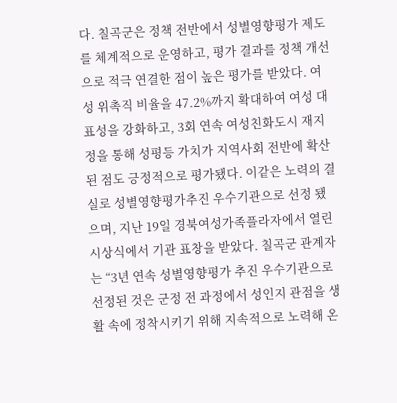다. 칠곡군은 정책 전반에서 성별영향평가 제도를 체계적으로 운영하고, 평가 결과를 정책 개선으로 적극 연결한 점이 높은 평가를 받았다. 여성 위촉직 비율을 47.2%까지 확대하여 여성 대표성을 강화하고, 3회 연속 여성친화도시 재지정을 통해 성평등 가치가 지역사회 전반에 확산된 점도 긍정적으로 평가됐다. 이같은 노력의 결실로 성별영향평가추진 우수기관으로 선정 됐으며, 지난 19일 경북여성가족플라자에서 열린 시상식에서 기관 표창을 받았다. 칠곡군 관계자는 “3년 연속 성별영향평가 추진 우수기관으로 선정된 것은 군정 전 과정에서 성인지 관점을 생활 속에 정착시키기 위해 지속적으로 노력해 온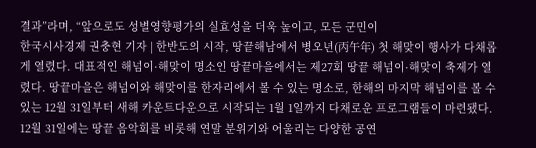결과”라며, “앞으로도 성별영향평가의 실효성을 더욱 높이고, 모든 군민이
한국시사경제 권충현 기자 | 한반도의 시작, 땅끝해남에서 병오년(丙午年) 첫 해맞이 행사가 다채롭게 열렸다. 대표적인 해넘이·해맞이 명소인 땅끝마을에서는 제27회 땅끝 해넘이·해맞이 축제가 열렸다. 땅끝마을은 해넘이와 해맞이를 한자리에서 볼 수 있는 명소로, 한해의 마지막 해넘이를 볼 수 있는 12월 31일부터 새해 카운트다운으로 시작되는 1월 1일까지 다채로운 프로그램들이 마련됐다. 12월 31일에는 땅끝 음악회를 비롯해 연말 분위기와 어울리는 다양한 공연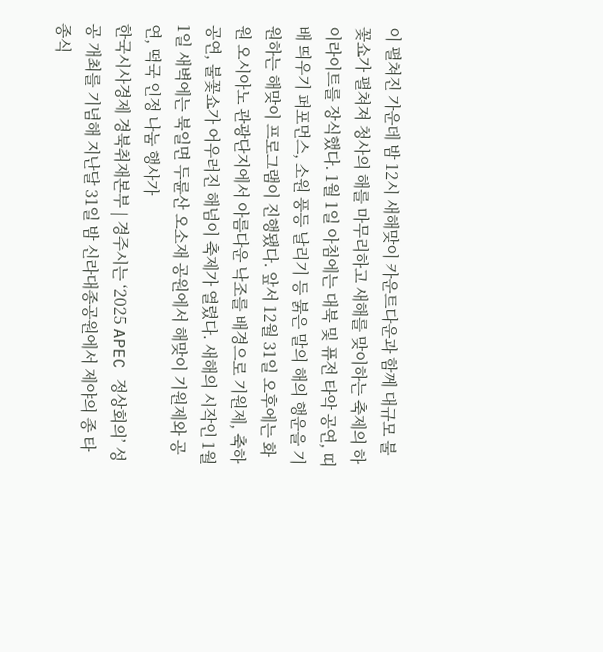이 펼쳐진 가운데 밤 12시 새해맞이 카운트다운과 함께 대규모 불꽃쇼가 펼쳐져 청사의 해를 마무리하고 새해를 맞이하는 축제의 하이라이트를 장식했다. 1월 1일 아침에는 대북 및 퓨전 타악 공연, 띠배 띄우기 퍼포먼스, 소원 풍등 날리기 등 붉은 말의 해의 행운을 기원하는 해맞이 프로그램이 진행됐다. 앞서 12월 31일 오후에는 화원 오시아노 관광단지에서 아름다운 낙조를 배경으로 기원제, 축하공연, 불꽃쇼가 어우러진 해넘이 축제가 열렸다. 새해의 시작인 1월 1일 새벽에는 북일면 두륜산 오소재 공원에서 해맞이 기원제와 공연, 떡국 인정 나눔 행사가
한국시사경제 경북취재본부 | 경주시는 ‘2025 APEC 정상회의’ 성공 개최를 기념해 지난달 31일 밤 신라대종공원에서 제야의 종 타종식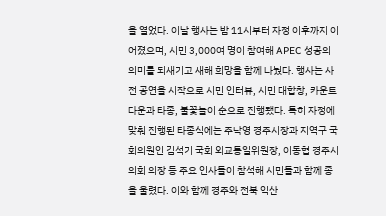을 열었다. 이날 행사는 밤 11시부터 자정 이후까지 이어졌으며, 시민 3,000여 명이 참여해 APEC 성공의 의미를 되새기고 새해 희망을 함께 나눴다. 행사는 사전 공연을 시작으로 시민 인터뷰, 시민 대합창, 카운트다운과 타종, 불꽃놀이 순으로 진행됐다. 특히 자정에 맞춰 진행된 타종식에는 주낙영 경주시장과 지역구 국회의원인 김석기 국회 외교통일위원장, 이동협 경주시의회 의장 등 주요 인사들이 참석해 시민들과 함께 종을 울렸다. 이와 함께 경주와 전북 익산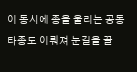이 동시에 종을 울리는 공동 타종도 이뤄져 눈길을 끌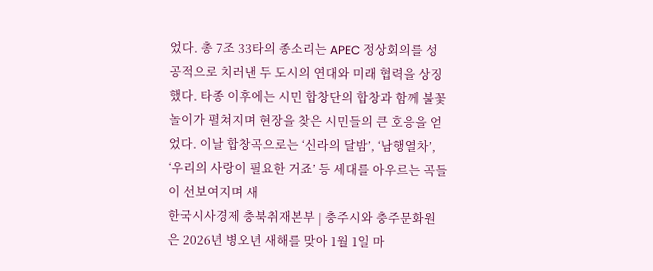었다. 총 7조 33타의 종소리는 APEC 정상회의를 성공적으로 치러낸 두 도시의 연대와 미래 협력을 상징했다. 타종 이후에는 시민 합창단의 합창과 함께 불꽃놀이가 펼쳐지며 현장을 찾은 시민들의 큰 호응을 얻었다. 이날 합창곡으로는 ‘신라의 달밤’, ‘남행열차’, ‘우리의 사랑이 필요한 거죠’ 등 세대를 아우르는 곡들이 선보여지며 새
한국시사경제 충북취재본부 | 충주시와 충주문화원은 2026년 병오년 새해를 맞아 1월 1일 마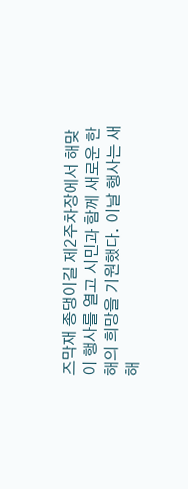즈막재 종댕이길 제2주차장에서 해맞이 행사를 열고 시민과 함께 새로운 한 해의 희망을 기원했다. 이날 행사는 새해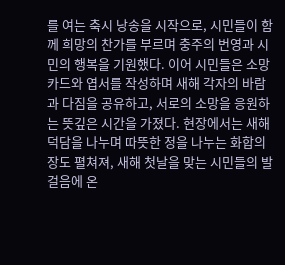를 여는 축시 낭송을 시작으로, 시민들이 함께 희망의 찬가를 부르며 충주의 번영과 시민의 행복을 기원했다. 이어 시민들은 소망카드와 엽서를 작성하며 새해 각자의 바람과 다짐을 공유하고, 서로의 소망을 응원하는 뜻깊은 시간을 가졌다. 현장에서는 새해 덕담을 나누며 따뜻한 정을 나누는 화합의 장도 펼쳐져, 새해 첫날을 맞는 시민들의 발걸음에 온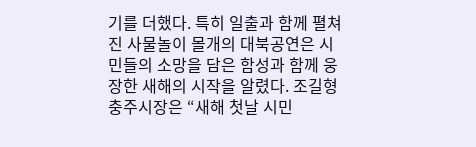기를 더했다. 특히 일출과 함께 펼쳐진 사물놀이 몰개의 대북공연은 시민들의 소망을 담은 함성과 함께 웅장한 새해의 시작을 알렸다. 조길형 충주시장은 “새해 첫날 시민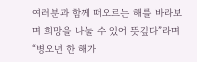여러분과 함께 떠오르는 해를 바라보며 희망을 나눌 수 있어 뜻깊다”라며 “병오년 한 해가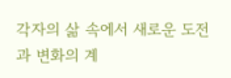각자의 삶 속에서 새로운 도전과 변화의 계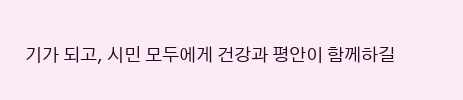기가 되고, 시민 모두에게 건강과 평안이 함께하길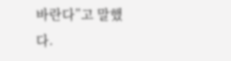바란다”고 말했다.